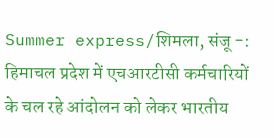Summer express/शिमला, संजू -: हिमाचल प्रदेश में एचआरटीसी कर्मचारियों के चल रहे आंदोलन को लेकर भारतीय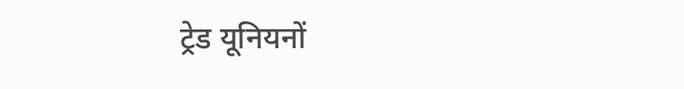ट्रेड यूनियनों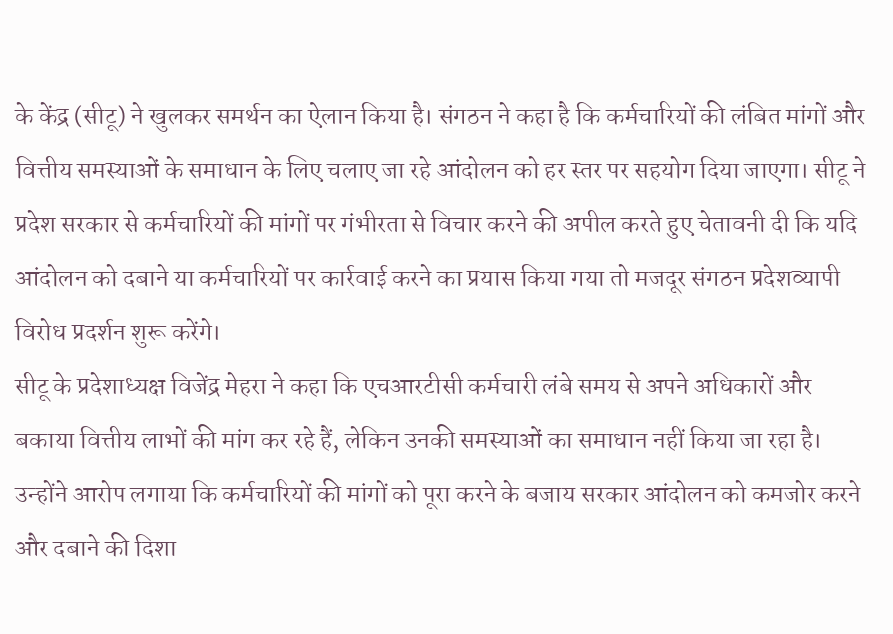के केंद्र (सीटू) ने खुलकर समर्थन का ऐलान किया है। संगठन ने कहा है कि कर्मचारियों की लंबित मांगों और वित्तीय समस्याओं के समाधान के लिए चलाए जा रहे आंदोलन को हर स्तर पर सहयोग दिया जाएगा। सीटू ने प्रदेश सरकार से कर्मचारियों की मांगों पर गंभीरता से विचार करने की अपील करते हुए चेतावनी दी कि यदि आंदोलन को दबाने या कर्मचारियों पर कार्रवाई करने का प्रयास किया गया तो मजदूर संगठन प्रदेशव्यापी विरोध प्रदर्शन शुरू करेंगे।
सीटू के प्रदेशाध्यक्ष विजेंद्र मेहरा ने कहा कि एचआरटीसी कर्मचारी लंबे समय से अपने अधिकारों और बकाया वित्तीय लाभों की मांग कर रहे हैं, लेकिन उनकी समस्याओं का समाधान नहीं किया जा रहा है। उन्होंने आरोप लगाया कि कर्मचारियों की मांगों को पूरा करने के बजाय सरकार आंदोलन को कमजोर करने और दबाने की दिशा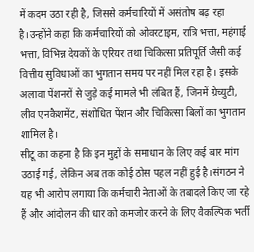में कदम उठा रही है, जिससे कर्मचारियों में असंतोष बढ़ रहा है।उन्होंने कहा कि कर्मचारियों को ओवरटाइम, रात्रि भत्ता, महंगाई भत्ता, विभिन्न देयकों के एरियर तथा चिकित्सा प्रतिपूर्ति जैसी कई वित्तीय सुविधाओं का भुगतान समय पर नहीं मिल रहा है। इसके अलावा पेंशनरों से जुड़े कई मामले भी लंबित हैं, जिनमें ग्रेच्युटी, लीव एनकैशमेंट, संशोधित पेंशन और चिकित्सा बिलों का भुगतान शामिल है।
सीटू का कहना है कि इन मुद्दों के समाधान के लिए कई बार मांग उठाई गई, लेकिन अब तक कोई ठोस पहल नहीं हुई है।संगठन ने यह भी आरोप लगाया कि कर्मचारी नेताओं के तबादले किए जा रहे हैं और आंदोलन की धार को कमजोर करने के लिए वैकल्पिक भर्ती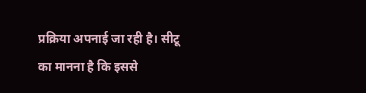प्रक्रिया अपनाई जा रही है। सीटू का मानना है कि इससे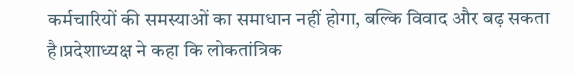कर्मचारियों की समस्याओं का समाधान नहीं होगा, बल्कि विवाद और बढ़ सकता है।प्रदेशाध्यक्ष ने कहा कि लोकतांत्रिक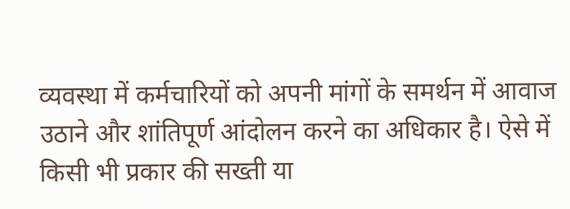व्यवस्था में कर्मचारियों को अपनी मांगों के समर्थन में आवाज उठाने और शांतिपूर्ण आंदोलन करने का अधिकार है। ऐसे में किसी भी प्रकार की सख्ती या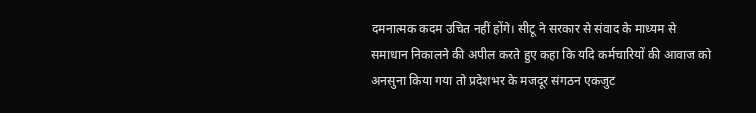दमनात्मक कदम उचित नहीं होंगे। सीटू ने सरकार से संवाद के माध्यम से समाधान निकालने की अपील करते हुए कहा कि यदि कर्मचारियों की आवाज को अनसुना किया गया तो प्रदेशभर के मजदूर संगठन एकजुट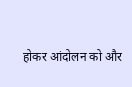होकर आंदोलन को और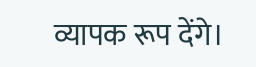व्यापक रूप देंगे।